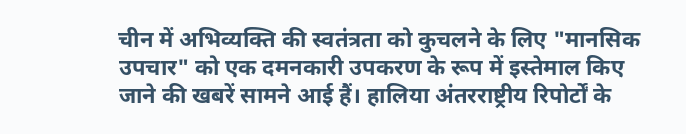चीन में अभिव्यक्ति की स्वतंत्रता को कुचलने के लिए "मानसिक उपचार" को एक दमनकारी उपकरण के रूप में इस्तेमाल किए जाने की खबरें सामने आई हैं। हालिया अंतरराष्ट्रीय रिपोर्टों के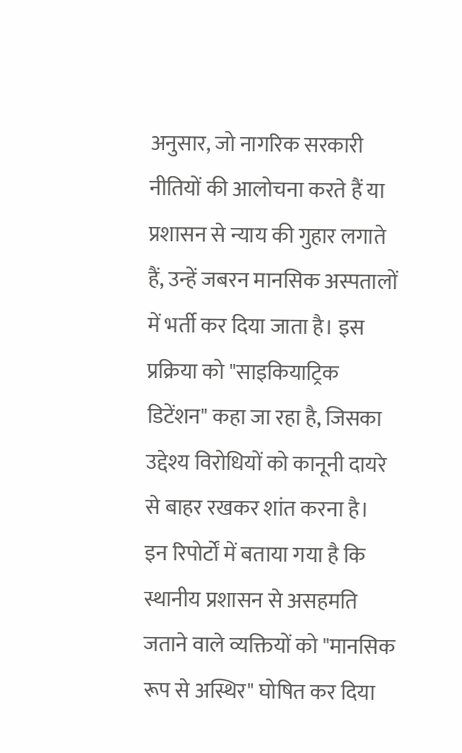अनुसार, जो नागरिक सरकारी नीतियों की आलोचना करते हैं या प्रशासन से न्याय की गुहार लगाते हैं, उन्हें जबरन मानसिक अस्पतालों में भर्ती कर दिया जाता है। इस प्रक्रिया को "साइकियाट्रिक डिटेंशन" कहा जा रहा है, जिसका उद्देश्य विरोधियों को कानूनी दायरे से बाहर रखकर शांत करना है।
इन रिपोर्टों में बताया गया है कि स्थानीय प्रशासन से असहमति जताने वाले व्यक्तियों को "मानसिक रूप से अस्थिर" घोषित कर दिया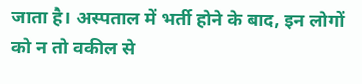जाता है। अस्पताल में भर्ती होने के बाद, इन लोगों को न तो वकील से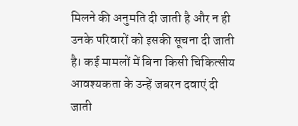मिलने की अनुमति दी जाती है और न ही उनके परिवारों को इसकी सूचना दी जाती है। कई मामलों में बिना किसी चिकित्सीय आवश्यकता के उन्हें जबरन दवाएं दी जाती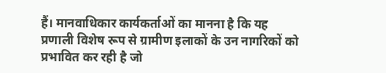हैं। मानवाधिकार कार्यकर्ताओं का मानना है कि यह प्रणाली विशेष रूप से ग्रामीण इलाकों के उन नागरिकों को प्रभावित कर रही है जो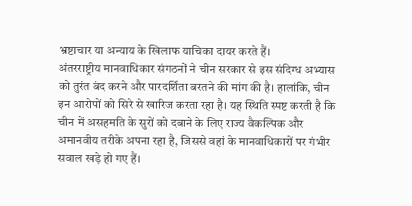भ्रष्टाचार या अन्याय के खिलाफ याचिका दायर करते हैं।
अंतरराष्ट्रीय मानवाधिकार संगठनों ने चीन सरकार से इस संदिग्ध अभ्यास को तुरंत बंद करने और पारदर्शिता बरतने की मांग की है। हालांकि, चीन इन आरोपों को सिरे से खारिज करता रहा है। यह स्थिति स्पष्ट करती है कि चीन में असहमति के सुरों को दबाने के लिए राज्य वैकल्पिक और अमानवीय तरीके अपना रहा है, जिससे वहां के मानवाधिकारों पर गंभीर सवाल खड़े हो गए हैं।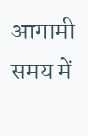आगामी समय में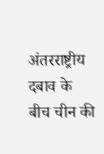अंतरराष्ट्रीय दबाव के बीच चीन की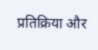प्रतिक्रिया और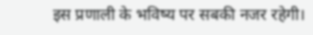इस प्रणाली के भविष्य पर सबकी नजर रहेगी।